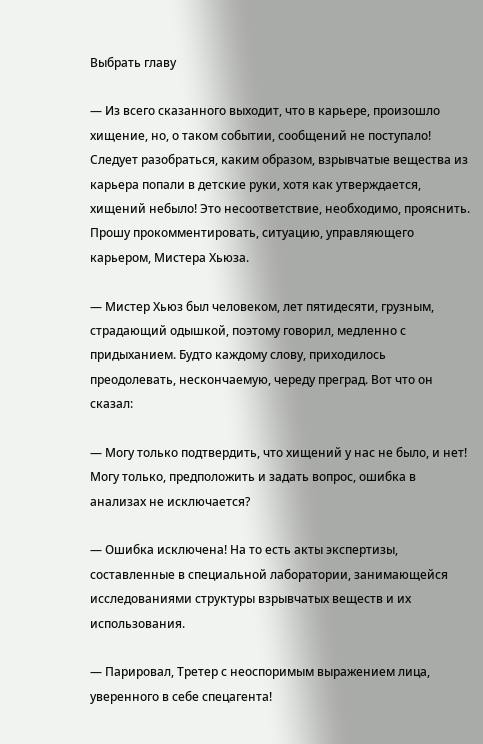Выбрать главу

— Из всего сказанного выходит, что в карьере, произошло хищение, но, о таком событии, сообщений не поступало! Следует разобраться, каким образом, взрывчатые вещества из карьера попали в детские руки, хотя как утверждается, хищений небыло! Это несоответствие, необходимо, прояснить. Прошу прокомментировать, ситуацию, управляющего карьером, Мистера Хьюза.

— Мистер Хьюз был человеком, лет пятидесяти, грузным, страдающий одышкой, поэтому говорил, медленно с придыханием. Будто каждому слову, приходилось преодолевать, нескончаемую, череду преград. Вот что он сказал:

— Могу только подтвердить, что хищений у нас не было, и нет! Могу только, предположить и задать вопрос, ошибка в анализах не исключается?

— Ошибка исключена! На то есть акты экспертизы, составленные в специальной лаборатории, занимающейся исследованиями структуры взрывчатых веществ и их использования.

— Парировал, Третер с неоспоримым выражением лица, уверенного в себе спецагента!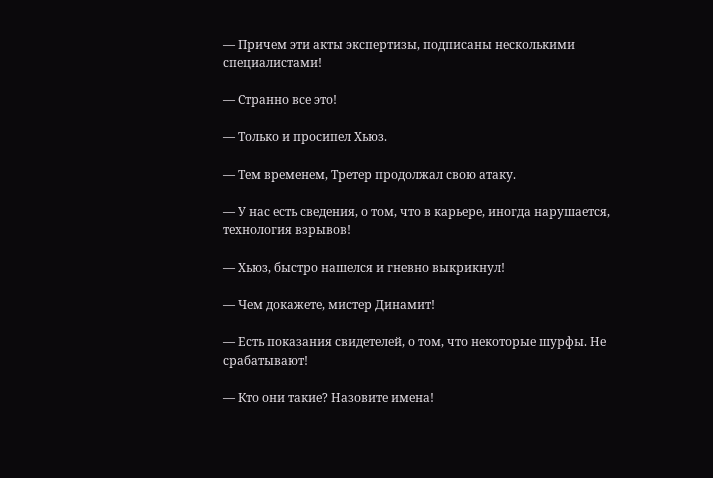— Причем эти акты экспертизы, подписаны несколькими специалистами!

— Странно все это!

— Только и просипел Хьюз.

— Тем временем, Третер продолжал свою атаку.

— У нас есть сведения, о том, что в карьере, иногда нарушается, технология взрывов!

— Хьюз, быстро нашелся и гневно выкрикнул!

— Чем докажете, мистер Динамит!

— Есть показания свидетелей, о том, что некоторые шурфы. Не срабатывают!

— Кто они такие? Назовите имена!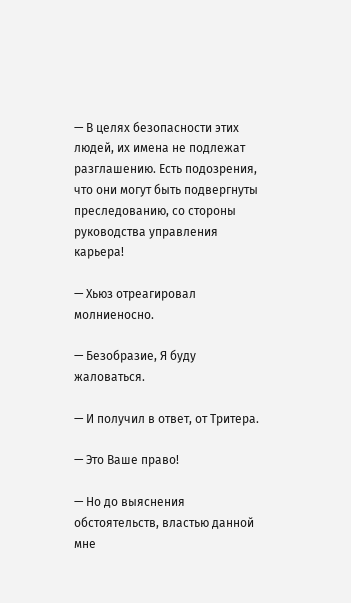— В целях безопасности этих людей, их имена не подлежат разглашению. Есть подозрения, что они могут быть подвергнуты преследованию, со стороны руководства управления карьера!

— Хьюз отреагировал молниеносно.

— Безобразие, Я буду жаловаться.

— И получил в ответ, от Тритера.

— Это Ваше право!

— Но до выяснения обстоятельств, властью данной мне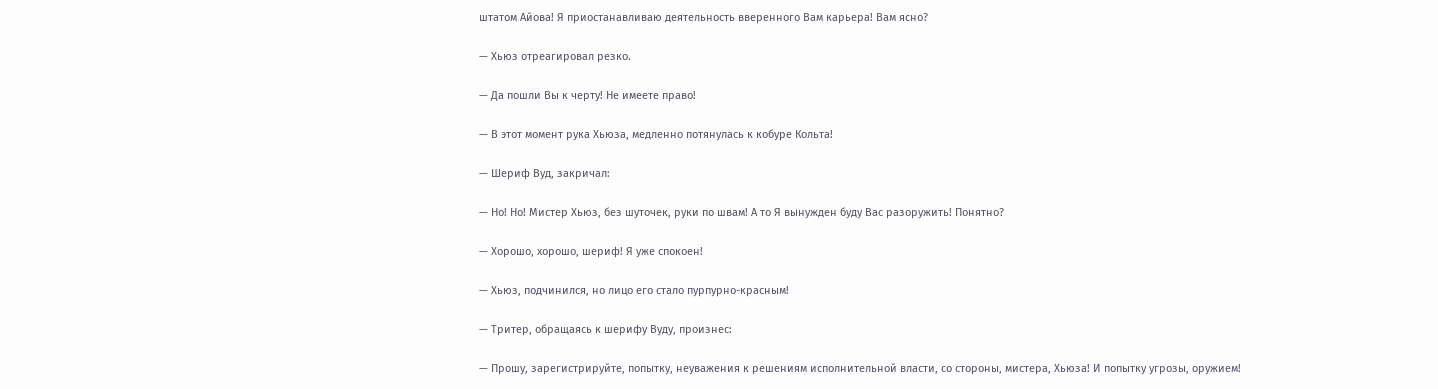штатом Айова! Я приостанавливаю деятельность вверенного Вам карьера! Вам ясно?

— Хьюз отреагировал резко.

— Да пошли Вы к черту! Не имеете право!

— В этот момент рука Хьюза, медленно потянулась к кобуре Кольта!

— Шериф Вуд, закричал:

— Но! Но! Мистер Хьюз, без шуточек, руки по швам! А то Я вынужден буду Вас разоружить! Понятно?

— Хорошо, хорошо, шериф! Я уже спокоен!

— Хьюз, подчинился, но лицо его стало пурпурно-красным!

— Тритер, обращаясь к шерифу Вуду, произнес:

— Прошу, зарегистрируйте, попытку, неуважения к решениям исполнительной власти, со стороны, мистера, Хьюза! И попытку угрозы, оружием!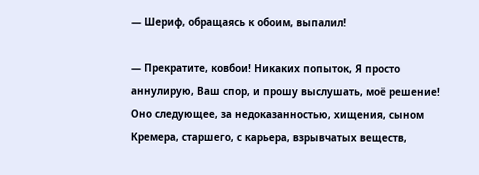— Шериф, обращаясь к обоим, выпалил!

— Прекратите, ковбои! Никаких попыток, Я просто аннулирую, Ваш спор, и прошу выслушать, моё решение! Оно следующее, за недоказанностью, хищения, сыном Кремера, старшего, с карьера, взрывчатых веществ,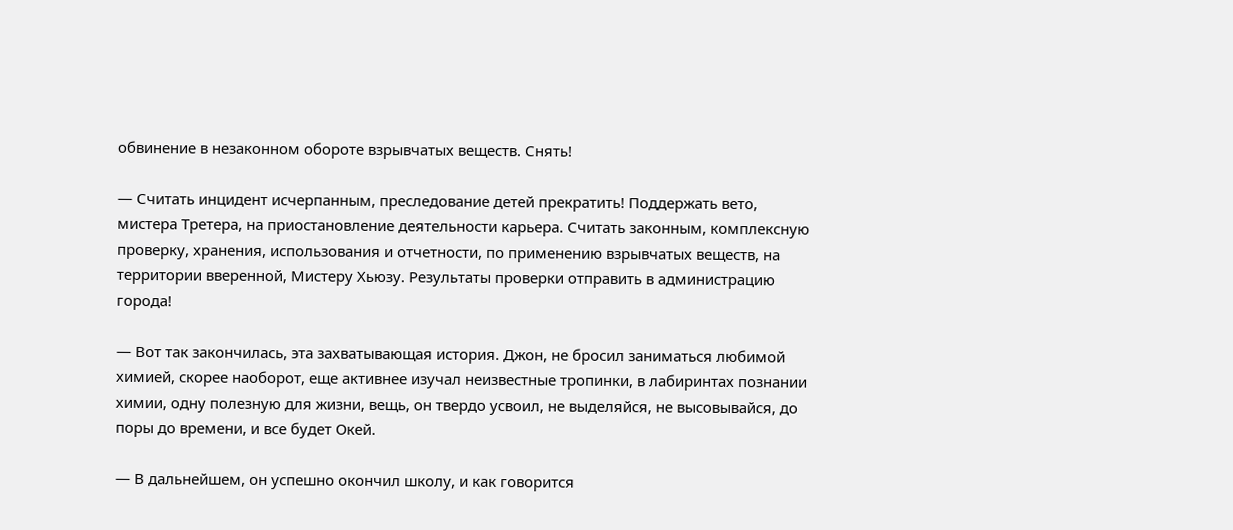обвинение в незаконном обороте взрывчатых веществ. Снять!

— Считать инцидент исчерпанным, преследование детей прекратить! Поддержать вето, мистера Третера, на приостановление деятельности карьера. Считать законным, комплексную проверку, хранения, использования и отчетности, по применению взрывчатых веществ, на территории вверенной, Мистеру Хьюзу. Результаты проверки отправить в администрацию города!

— Вот так закончилась, эта захватывающая история. Джон, не бросил заниматься любимой химией, скорее наоборот, еще активнее изучал неизвестные тропинки, в лабиринтах познании химии, одну полезную для жизни, вещь, он твердо усвоил, не выделяйся, не высовывайся, до поры до времени, и все будет Окей.

— В дальнейшем, он успешно окончил школу, и как говорится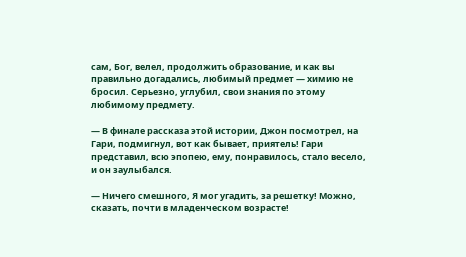сам, Бог, велел, продолжить образование, и как вы правильно догадались, любимый предмет — химию не бросил. Серьезно, углубил, свои знания по этому любимому предмету.

— В финале рассказа этой истории, Джон посмотрел, на Гари, подмигнул, вот как бывает, приятель! Гари представил, всю эпопею, ему, понравилось, стало весело, и он заулыбался.

— Ничего смешного, Я мог угадить, за решетку! Можно, сказать, почти в младенческом возрасте!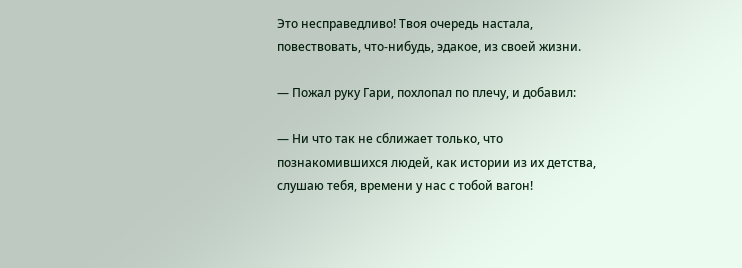Это несправедливо! Твоя очередь настала, повествовать, что-нибудь, эдакое, из своей жизни.

— Пожал руку Гари, похлопал по плечу, и добавил:

— Ни что так не сближает только, что познакомившихся людей, как истории из их детства, слушаю тебя, времени у нас с тобой вагон!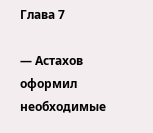Глава 7

— Астахов оформил необходимые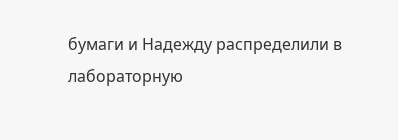бумаги и Надежду распределили в лабораторную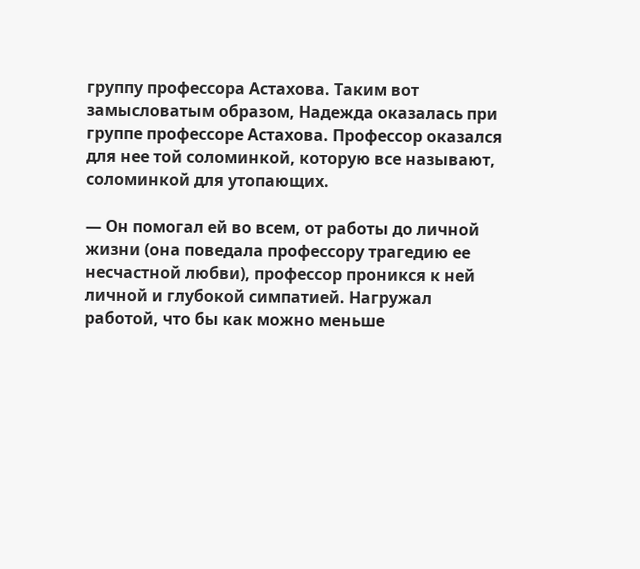группу профессора Астахова. Таким вот замысловатым образом, Надежда оказалась при группе профессоре Астахова. Профессор оказался для нее той соломинкой, которую все называют, соломинкой для утопающих.

— Он помогал ей во всем, от работы до личной жизни (она поведала профессору трагедию ее несчастной любви), профессор проникся к ней личной и глубокой симпатией. Нагружал работой, что бы как можно меньше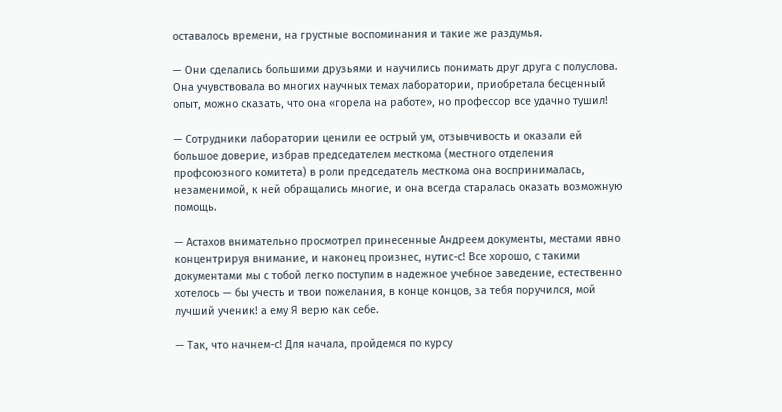оставалось времени, на грустные воспоминания и такие же раздумья.

— Они сделались большими друзьями и научились понимать друг друга с полуслова. Она учувствовала во многих научных темах лаборатории, приобретала бесценный опыт, можно сказать, что она «горела на работе», но профессор все удачно тушил!

— Сотрудники лаборатории ценили ее острый ум, отзывчивость и оказали ей большое доверие, избрав председателем месткома (местного отделения профсоюзного комитета) в роли председатель месткома она воспринималась, незаменимой, к ней обращались многие, и она всегда старалась оказать возможную помощь.

— Астахов внимательно просмотрел принесенные Андреем документы, местами явно концентрируя внимание, и наконец произнес, нутис-с! Все хорошо, с такими документами мы с тобой легко поступим в надежное учебное заведение, естественно хотелось — бы учесть и твои пожелания, в конце концов, за тебя поручился, мой лучший ученик! а ему Я верю как себе.

— Так, что начнем-с! Для начала, пройдемся по курсу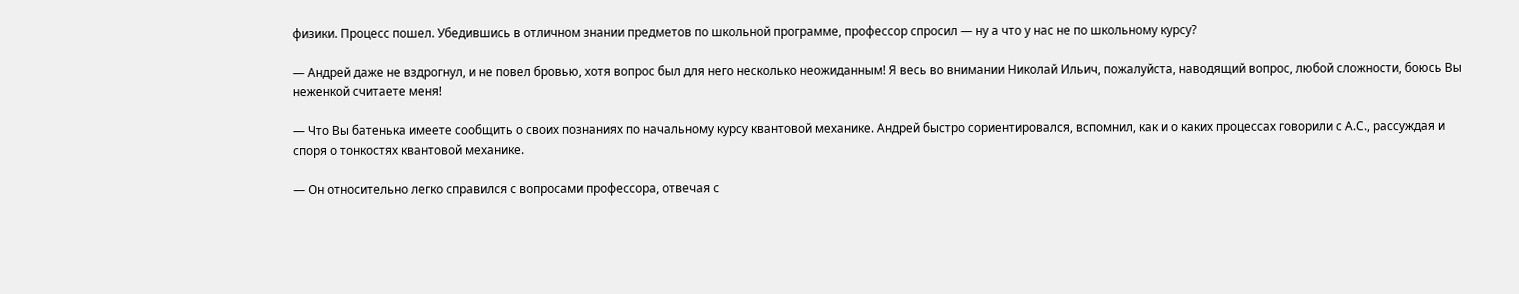физики. Процесс пошел. Убедившись в отличном знании предметов по школьной программе, профессор спросил — ну а что у нас не по школьному курсу?

— Андрей даже не вздрогнул, и не повел бровью, хотя вопрос был для него несколько неожиданным! Я весь во внимании Николай Ильич, пожалуйста, наводящий вопрос, любой сложности, боюсь Вы неженкой считаете меня!

— Что Вы батенька имеете сообщить о своих познаниях по начальному курсу квантовой механике. Андрей быстро сориентировался, вспомнил, как и о каких процессах говорили с А.С., рассуждая и споря о тонкостях квантовой механике.

— Он относительно легко справился с вопросами профессора, отвечая с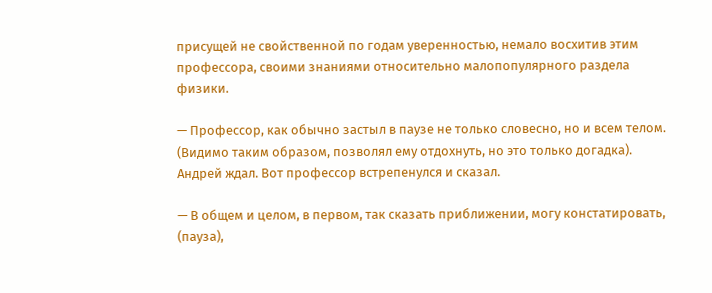присущей не свойственной по годам уверенностью, немало восхитив этим профессора, своими знаниями относительно малопопулярного раздела физики.

— Профессор, как обычно застыл в паузе не только словесно, но и всем телом. (Видимо таким образом, позволял ему отдохнуть, но это только догадка). Андрей ждал. Вот профессор встрепенулся и сказал.

— В общем и целом, в первом, так сказать приближении, могу констатировать, (пауза),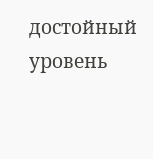достойный уровень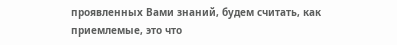проявленных Вами знаний, будем считать, как приемлемые, это что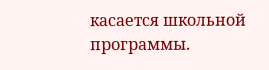касается школьной программы.